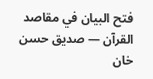فتح البيان في مقاصد القرآن — صديق حسن خان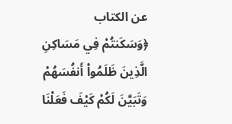عن الكتاب
﴿وَسَكَنتُمْ فِي مَسَاكِنِ الَّذِينَ ظَلَمُواْ أَنفُسَهُمْ وَتَبَيَّنَ لَكُمْ كَيْفَ فَعَلْنَا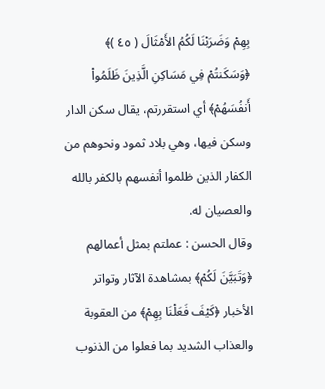بِهِمْ وَضَرَبْنَا لَكُمُ الأَمْثَالَ ( ٤٥ )﴾
﴿وَسَكَنتُمْ فِي مَسَاكِنِ الَّذِينَ ظَلَمُواْ أَنفُسَهُمْ﴾ أي استقررتم، يقال سكن الدار وسكن فيها، وهي بلاد ثمود ونحوهم من الكفار الذين ظلموا أنفسهم بالكفر بالله والعصيان له.
وقال الحسن : عملتم بمثل أعمالهم ﴿وَتَبَيَّنَ لَكُمْ﴾ بمشاهدة الآثار وتواتر الأخبار ﴿كَيْفَ فَعَلْنَا بِهِمْ﴾ من العقوبة والعذاب الشديد بما فعلوا من الذنوب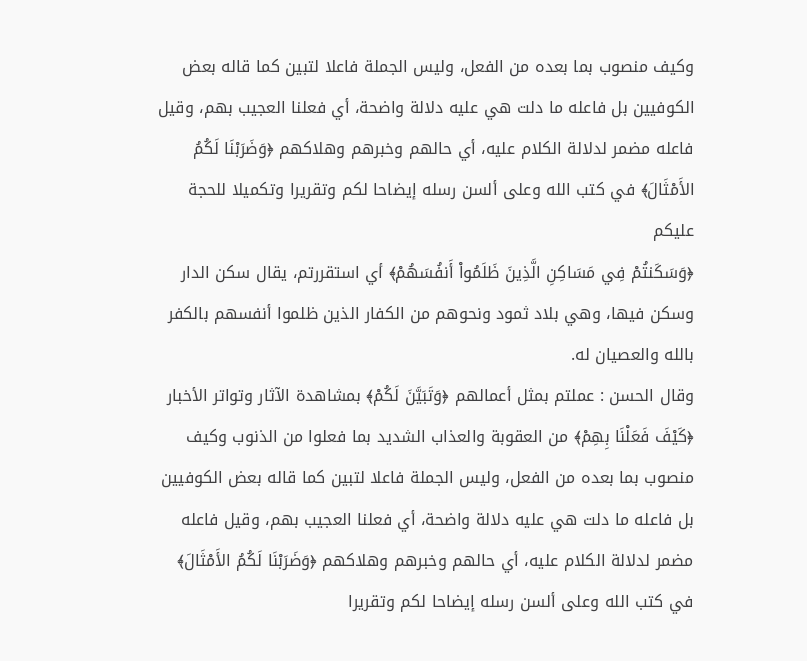وكيف منصوب بما بعده من الفعل، وليس الجملة فاعلا لتبين كما قاله بعض الكوفيين بل فاعله ما دلت هي عليه دلالة واضحة، أي فعلنا العجيب بهم، وقيل فاعله مضمر لدلالة الكلام عليه، أي حالهم وخبرهم وهلاكهم ﴿وَضَرَبْنَا لَكُمُ الأَمْثَالَ﴾ في كتب الله وعلى ألسن رسله إيضاحا لكم وتقريرا وتكميلا للحجة عليكم
﴿وَسَكَنتُمْ فِي مَسَاكِنِ الَّذِينَ ظَلَمُواْ أَنفُسَهُمْ﴾ أي استقررتم، يقال سكن الدار وسكن فيها، وهي بلاد ثمود ونحوهم من الكفار الذين ظلموا أنفسهم بالكفر بالله والعصيان له.
وقال الحسن : عملتم بمثل أعمالهم ﴿وَتَبَيَّنَ لَكُمْ﴾ بمشاهدة الآثار وتواتر الأخبار ﴿كَيْفَ فَعَلْنَا بِهِمْ﴾ من العقوبة والعذاب الشديد بما فعلوا من الذنوب وكيف منصوب بما بعده من الفعل، وليس الجملة فاعلا لتبين كما قاله بعض الكوفيين بل فاعله ما دلت هي عليه دلالة واضحة، أي فعلنا العجيب بهم، وقيل فاعله مضمر لدلالة الكلام عليه، أي حالهم وخبرهم وهلاكهم ﴿وَضَرَبْنَا لَكُمُ الأَمْثَالَ﴾ في كتب الله وعلى ألسن رسله إيضاحا لكم وتقريرا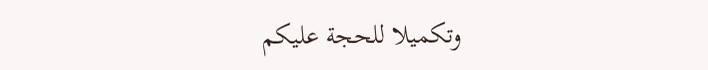وتكميلا للحجة عليكم